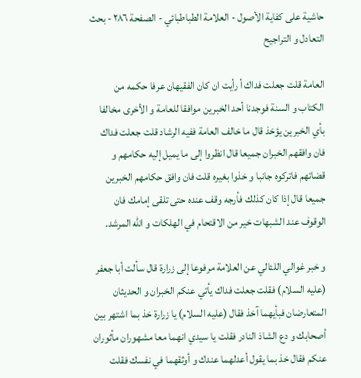حاشية على كفاية الأصول - العلامة الطباطبائي - الصفحة ٢٨٦ - بحث التعادل و التراجيح

العامة قلت جعلت فداك أ رأيت ان كان الفقيهان عرفا حكمه من الكتاب و السنة فوجدنا أحد الخبرين موافقا للعامة و الأخرى مخالفا بأي الخبرين يؤخذ قال ما خالف العامة ففيه الرشاد قلت جعلت فداك فان وافقهم الخبران جميعا قال انظروا إلى ما يميل إليه حكامهم و قضاتهم فاتركوه جانبا و خذوا بغيره قلت فان وافق حكامهم الخبرين جميعا قال إذا كان كذلك فأرجه وقف عنده حتى تلقى إمامك فان الوقوف عند الشبهات خير من الاقتحام في الهلكات و اللّه المرشد.

و خبر غوالي اللئالي عن العلامة مرفوعا إلى زرارة قال سألت أبا جعفر (عليه السلام) فقلت جعلت فداك يأتي عنكم الخبران و الحديثان المتعارضان فبأيهما آخذ فقال (عليه السلام) يا زرارة خذ بما اشتهر بين أصحابك و دع الشاذ النادر فقلت يا سيدي انهما معا مشهوران مأثوران عنكم فقال خذ بما يقول أعدلهما عندك و أوثقهما في نفسك فقلت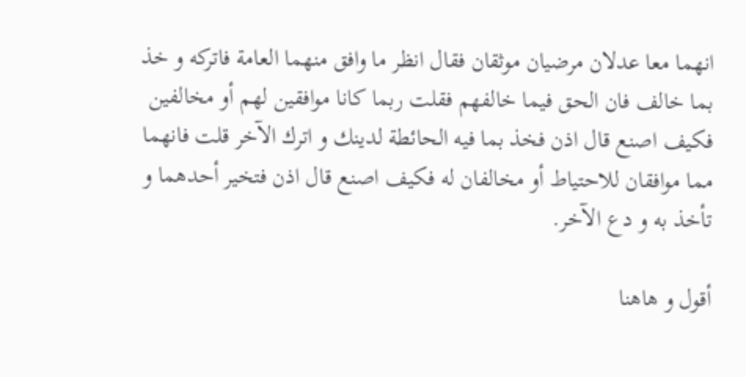انهما معا عدلان مرضيان موثقان فقال انظر ما وافق منهما العامة فاتركه و خذ بما خالف فان الحق فيما خالفهم فقلت ربما كانا موافقين لهم أو مخالفين فكيف اصنع قال اذن فخذ بما فيه الحائطة لدينك و اترك الآخر قلت فانهما مما موافقان للاحتياط أو مخالفان له فكيف اصنع قال اذن فتخير أحدهما و تأخذ به و دع الآخر.

أقول و هاهنا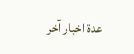عدة اخبار آخر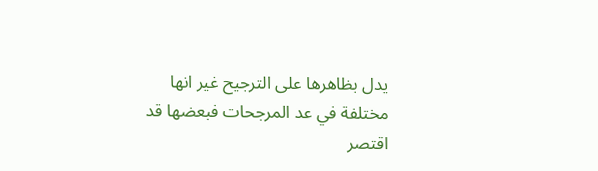يدل بظاهرها على الترجيح غير انها مختلفة في عد المرجحات فبعضها قد اقتصر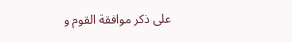على ذكر موافقة القوم و